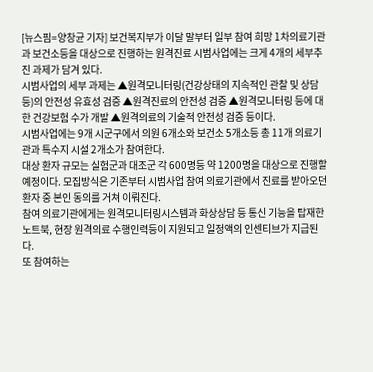[뉴스핌=양창균 기자] 보건복지부가 이달 말부터 일부 참여 희망 1차의료기관과 보건소등을 대상으로 진행하는 원격진료 시범사업에는 크게 4개의 세부추진 과제가 담겨 있다.
시범사업의 세부 과제는 ▲원격모니터링(건강상태의 지속적인 관찰 및 상담 등)의 안전성 유효성 검증 ▲원격진료의 안전성 검증 ▲원격모니터링 등에 대한 건강보험 수가 개발 ▲원격의료의 기술적 안전성 검증 등이다.
시범사업에는 9개 시군구에서 의원 6개소와 보건소 5개소등 총 11개 의료기관과 특수지 시설 2개소가 참여한다.
대상 환자 규모는 실험군과 대조군 각 600명등 약 1200명을 대상으로 진행할 예정이다. 모집방식은 기존부터 시범사업 참여 의료기관에서 진료를 받아오던 환자 중 본인 동의를 거쳐 이뤄진다.
참여 의료기관에게는 원격모니터링시스템과 화상상담 등 통신 기능을 탑재한 노트북, 현장 원격의료 수행인력등이 지원되고 일정액의 인센티브가 지급된다.
또 참여하는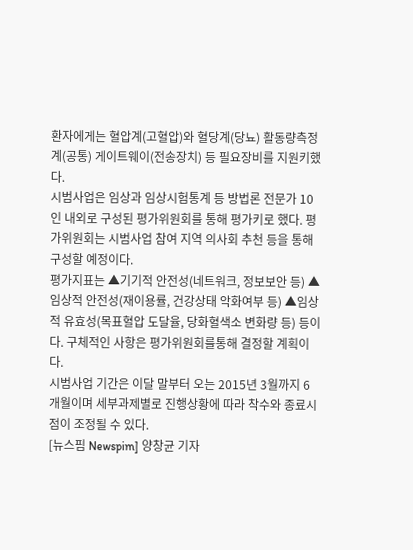환자에게는 혈압계(고혈압)와 혈당계(당뇨) 활동량측정계(공통) 게이트웨이(전송장치) 등 필요장비를 지원키했다.
시범사업은 임상과 임상시험통계 등 방법론 전문가 10인 내외로 구성된 평가위원회를 통해 평가키로 했다. 평가위원회는 시범사업 참여 지역 의사회 추천 등을 통해 구성할 예정이다.
평가지표는 ▲기기적 안전성(네트워크, 정보보안 등) ▲임상적 안전성(재이용률, 건강상태 악화여부 등) ▲임상적 유효성(목표혈압 도달율, 당화혈색소 변화량 등) 등이다. 구체적인 사항은 평가위원회를통해 결정할 계획이다.
시범사업 기간은 이달 말부터 오는 2015년 3월까지 6개월이며 세부과제별로 진행상황에 따라 착수와 종료시점이 조정될 수 있다.
[뉴스핌 Newspim] 양창균 기자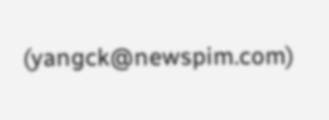(yangck@newspim.com)